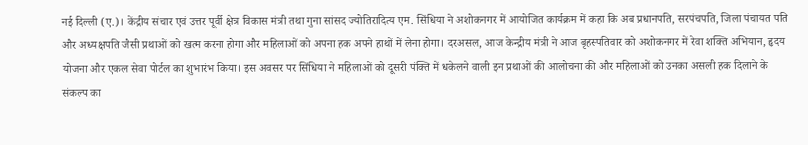नई दिल्ली (ए.)। केंद्रीय संचार एवं उत्तर पूर्वी क्षेत्र विकास मंत्री तथा गुना सांसद ज्योतिरादित्य एम. सिंधिया ने अशोकनगर में आयोजित कार्यक्रम में कहा कि अब प्रधानपति, सरपंचपति, जिला पंचायत पति और अध्यक्षपति जैसी प्रथाओं को खत्म करना होगा और महिलाओं को अपना हक अपने हाथों में लेना होगा। दरअसल, आज केन्द्रीय मंत्री ने आज बृहस्पतिवार को अशोकनगर में रेवा शक्ति अभियान, हृदय योजना और एकल सेवा पोर्टल का शुभारंभ किया। इस अवसर पर सिंधिया ने महिलाओं को दूसरी पंक्ति में धकेलने वाली इन प्रथाओं की आलोचना की और महिलाओं को उनका असली हक दिलाने के संकल्प का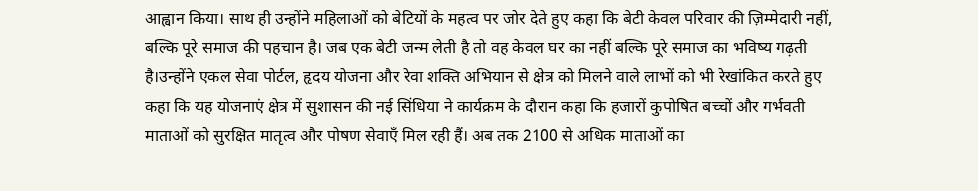आह्वान किया। साथ ही उन्होंने महिलाओं को बेटियों के महत्व पर जोर देते हुए कहा कि बेटी केवल परिवार की ज़िम्मेदारी नहीं, बल्कि पूरे समाज की पहचान है। जब एक बेटी जन्म लेती है तो वह केवल घर का नहीं बल्कि पूरे समाज का भविष्य गढ़ती है।उन्होंने एकल सेवा पोर्टल, हृदय योजना और रेवा शक्ति अभियान से क्षेत्र को मिलने वाले लाभों को भी रेखांकित करते हुए कहा कि यह योजनाएं क्षेत्र में सुशासन की नई सिंधिया ने कार्यक्रम के दौरान कहा कि हजारों कुपोषित बच्चों और गर्भवती माताओं को सुरक्षित मातृत्व और पोषण सेवाएँ मिल रही हैं। अब तक 2100 से अधिक माताओं का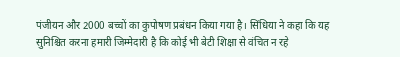पंजीयन और 2000 बच्चों का कुपोषण प्रबंधन किया गया है। सिंधिया ने कहा कि यह सुनिश्चित करना हमारी जिम्मेदारी है कि कोई भी बेटी शिक्षा से वंचित न रहे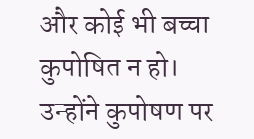और कोई भी बच्चा कुपोषित न हो। उन्होंने कुपोषण पर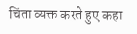चिंता व्यक्त करते हुए कहा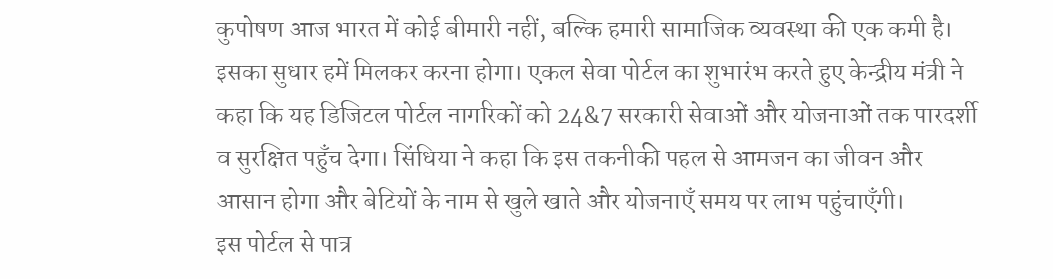कुपोषण आज भारत में कोई बीमारी नहीं, बल्कि हमारी सामाजिक व्यवस्था की एक कमी है। इसका सुधार हमें मिलकर करना होगा। एकल सेवा पोर्टल का शुभारंभ करते हुए केन्द्रीय मंत्री ने कहा कि यह डिजिटल पोर्टल नागरिकों को 24&7 सरकारी सेवाओं और योजनाओं तक पारदर्शी व सुरक्षित पहुँच देगा। सिंधिया ने कहा कि इस तकनीकी पहल से आमजन का जीवन और आसान होगा और बेटियों के नाम से खुले खाते और योजनाएँ समय पर लाभ पहुंचाएँगी।
इस पोर्टल से पात्र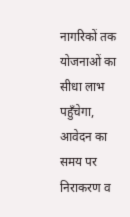नागरिकों तक योजनाओं का सीधा लाभ पहुँचेगा, आवेदन का समय पर निराकरण व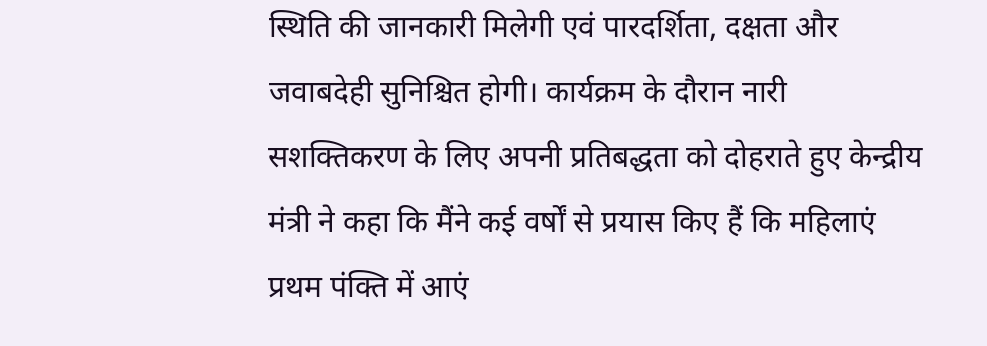स्थिति की जानकारी मिलेगी एवं पारदर्शिता, दक्षता और जवाबदेही सुनिश्चित होगी। कार्यक्रम के दौरान नारी सशक्तिकरण के लिए अपनी प्रतिबद्धता को दोहराते हुए केन्द्रीय मंत्री ने कहा कि मैंने कई वर्षों से प्रयास किए हैं कि महिलाएं प्रथम पंक्ति में आएं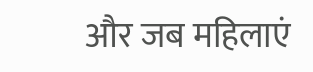और जब महिलाएं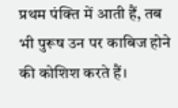प्रथम पंक्ति में आती हैं, तब भी पुरूष उन पर काबिज होने की कोशिश करते हैं।